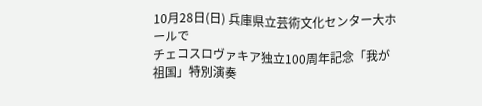10月28日(日) 兵庫県立芸術文化センター大ホールで
チェコスロヴァキア独立100周年記念「我が祖国」特別演奏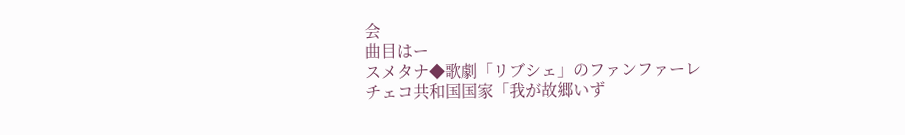会
曲目はー
スメタナ◆歌劇「リブシェ」のファンファーレ
チェコ共和国国家「我が故郷いず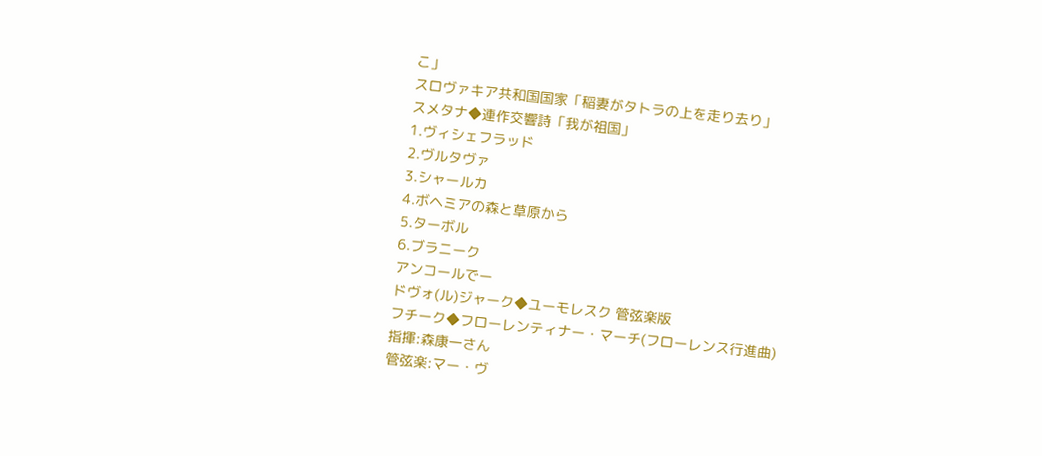こ」
スロヴァキア共和国国家「稲妻がタトラの上を走り去り」
スメタナ◆連作交響詩「我が祖国」
1.ヴィシェフラッド
2.ヴルタヴァ
3.シャールカ
4.ボヘミアの森と草原から
5.ターボル
6.ブラニーク
アンコールでー
ドヴォ(ル)ジャーク◆ユーモレスク 管弦楽版
フチーク◆フローレンティナー・マーチ(フローレンス行進曲)
指揮:森康一さん
管弦楽:マー・ヴ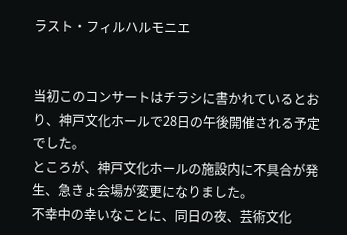ラスト・フィルハルモニエ


当初このコンサートはチラシに書かれているとおり、神戸文化ホールで28日の午後開催される予定でした。
ところが、神戸文化ホールの施設内に不具合が発生、急きょ会場が変更になりました。
不幸中の幸いなことに、同日の夜、芸術文化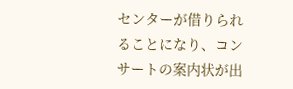センターが借りられることになり、コンサートの案内状が出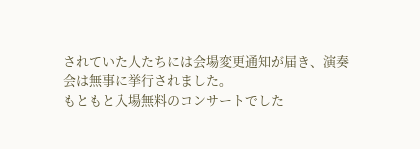されていた人たちには会場変更通知が届き、演奏会は無事に挙行されました。
もともと入場無料のコンサートでした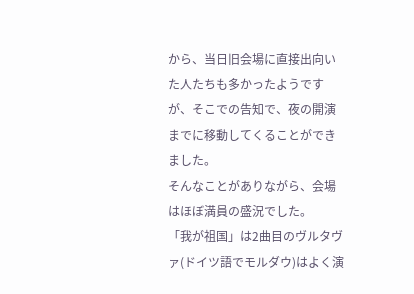から、当日旧会場に直接出向いた人たちも多かったようですが、そこでの告知で、夜の開演までに移動してくることができました。
そんなことがありながら、会場はほぼ満員の盛況でした。
「我が祖国」は2曲目のヴルタヴァ(ドイツ語でモルダウ)はよく演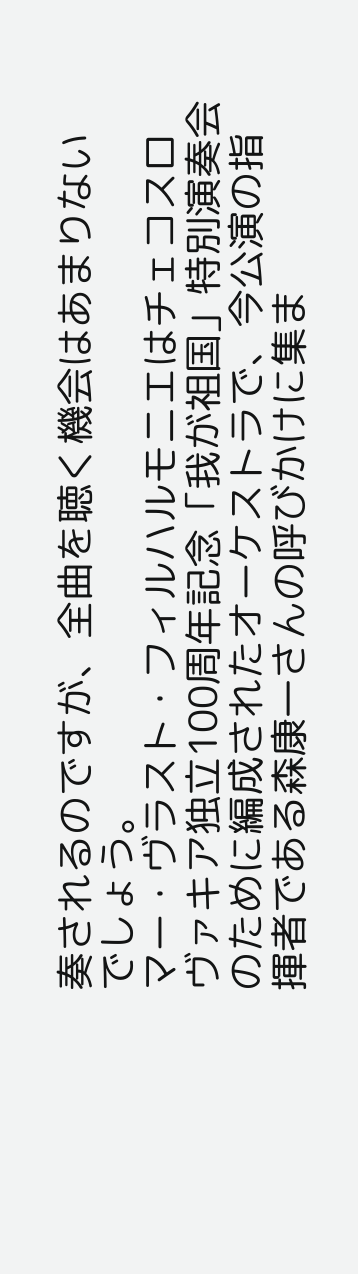奏されるのですが、全曲を聴く機会はあまりないでしょう。
マー・ヴラスト・フィルハルモニエはチェコスロヴァキア独立100周年記念「我が祖国」特別演奏会のために編成されたオーケストラで、今公演の指揮者である森康一さんの呼びかけに集ま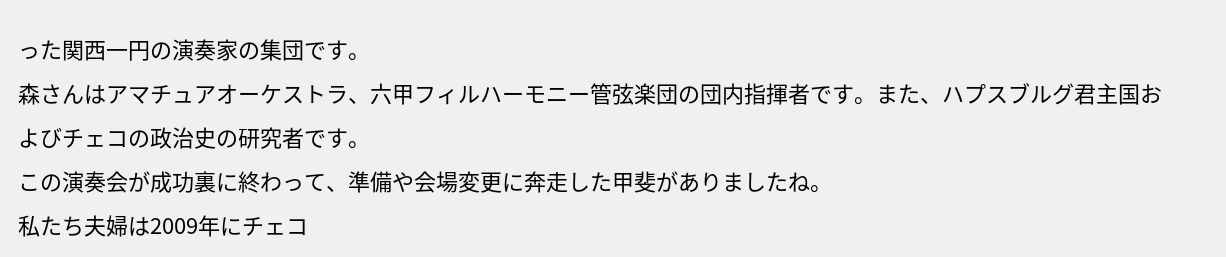った関西一円の演奏家の集団です。
森さんはアマチュアオーケストラ、六甲フィルハーモニー管弦楽団の団内指揮者です。また、ハプスブルグ君主国およびチェコの政治史の研究者です。
この演奏会が成功裏に終わって、準備や会場変更に奔走した甲斐がありましたね。
私たち夫婦は2009年にチェコ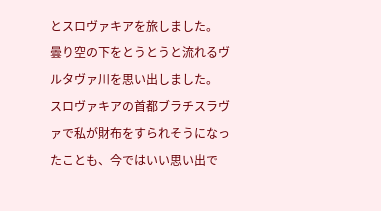とスロヴァキアを旅しました。
曇り空の下をとうとうと流れるヴルタヴァ川を思い出しました。
スロヴァキアの首都ブラチスラヴァで私が財布をすられそうになったことも、今ではいい思い出で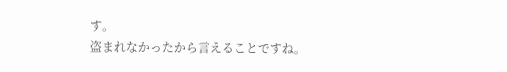す。
盗まれなかったから言えることですね。